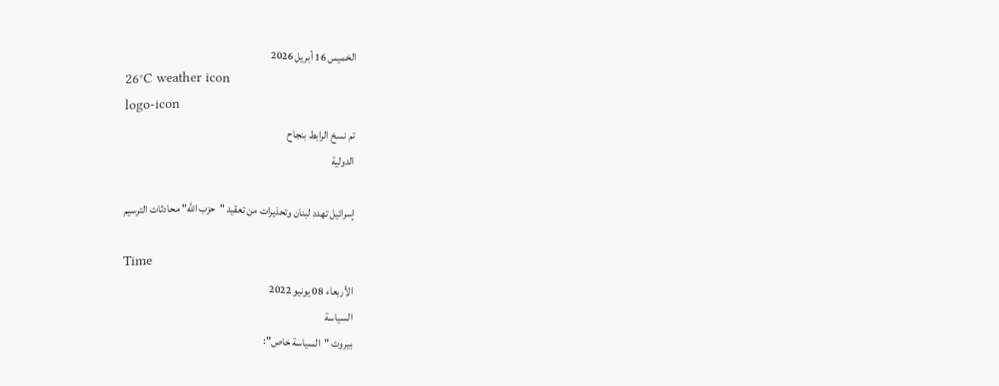الخميس 16 أبريل 2026
26°C weather icon
logo-icon
تم نسخ الرابط بنجاح
الدولية

إسرائيل تهدد لبنان وتحذيرات من تعقيد "حزب الله" محادثات الترسيم

Time
الأربعاء 08 يونيو 2022
السياسة
بيروت "السياسة خاص":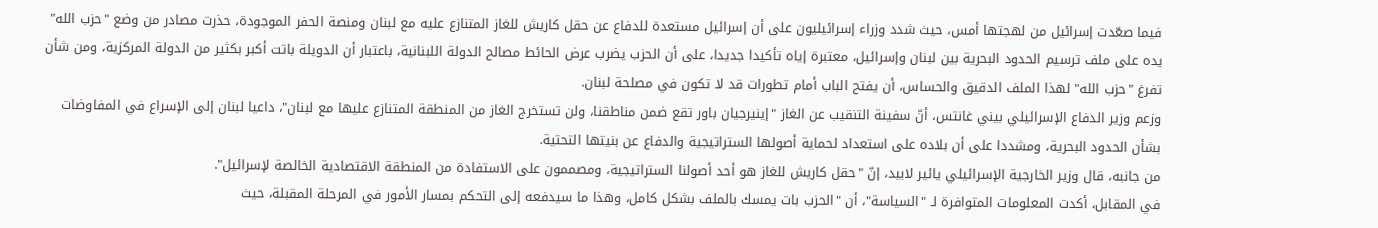فيما صعّدت إسرائيل من لهجتها أمس، حيث شدد وزراء إسرائيليون على أن إسرائيل مستعدة للدفاع عن حقل كاريش للغاز المتنازع عليه مع لبنان ومنصة الحفر الموجودة، حذرت مصادر من وضع "حزب الله" يده على ملف ترسيم الحدود البحرية بين لبنان وإسرائيل، معتبرة إياه تأكيدا جديدا، على أن الحزب يضرب عرض الحائط مصالح الدولة اللبنانية، باعتبار أن الدويلة باتت أكبر بكثير من الدولة المركزية، ومن شأن تفرغ "حزب الله" لهذا الملف الدقيق والحساس، أن يفتح الباب أمام تطورات قد لا تكون في مصلحة لبنان.
وزعم وزير الدفاع الإسرائيلي بيني غانتس، أنّ سفينة التنقيب عن الغاز "إينيرجيان باور تقع ضمن مناطقنا، ولن تستخرج الغاز من المنطقة المتنازع عليها مع لبنان"، داعيا لبنان إلى الإسراع في المفاوضات بشأن الحدود البحرية، ومشددا على أن بلاده على استعداد لحماية أصولها الستراتيجية والدفاع عن بنيتها التحتية.
من جانبه، قال وزير الخارجية الإسرائيلي يائير لابيد، إنّ "حقل كاريش للغاز هو أحد أصولنا الستراتيجية، ومصممون على الاستفادة من المنطقة الاقتصادية الخالصة لإسرائيل".
في المقابل، أكدت المعلومات المتوافرة لـ "السياسة"، أن "الحزب بات يمسك بالملف بشكل كامل، وهذا ما سيدفعه إلى التحكم بمسار الأمور في المرحلة المقبلة، حيث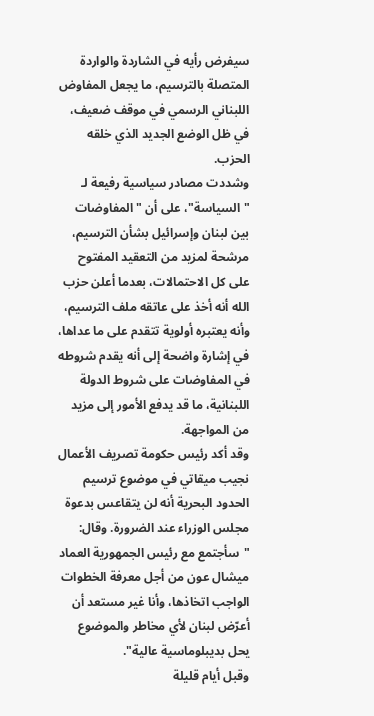سيفرض رأيه في الشاردة والواردة المتصلة بالترسيم، ما يجعل المفاوض اللبناني الرسمي في موقف ضعيف، في ظل الوضع الجديد الذي خلقه الحزب.
وشددت مصادر سياسية رفيعة لـ "السياسة"، على أن "المفاوضات بين لبنان وإسرائيل بشأن الترسيم، مرشحة لمزيد من التعقيد المفتوح على كل الاحتمالات، بعدما أعلن حزب الله أنه أخذ على عاتقه ملف الترسيم، وأنه يعتبره أولوية تتقدم على ما عداها، في إشارة واضحة إلى أنه يقدم شروطه في المفاوضات على شروط الدولة اللبنانية، ما قد يدفع الأمور إلى مزيد من المواجهة.
وقد أكد رئيس حكومة تصريف الأعمال نجيب ميقاتي في موضوع ترسيم الحدود البحرية أنه لن يتقاعس بدعوة مجلس الوزراء عند الضرورة. وقال: "سأجتمع مع رئيس الجمهورية العماد ميشال عون من أجل معرفة الخطوات الواجب اتخاذها، وأنا غير مستعد أن أعرّض لبنان لأي مخاطر والموضوع يحل بديبلوماسية عالية".
وقبل أيام قليلة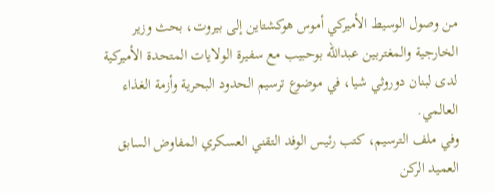من وصول الوسيط الأميركي أموس هوكشتاين إلى بيروت، بحث وزير الخارجية والمغتربين عبدالله بوحبيب مع سفيرة الولايات المتحدة الأميركية لدى لبنان دوروثي شيا، في موضوع ترسيم الحدود البحرية وأزمة الغذاء العالمي.
وفي ملف الترسيم، كتب رئيس الوفد التقني العسكري المفاوض السابق العميد الركن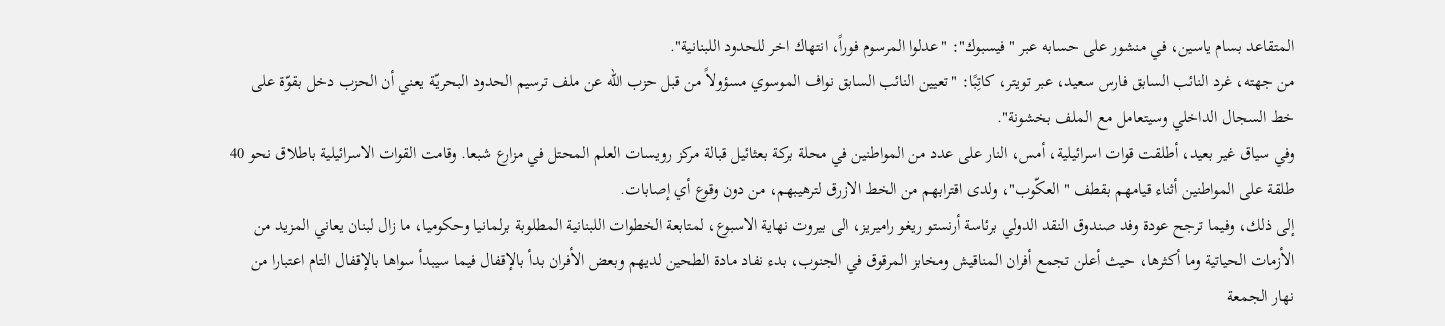المتقاعد بسام ياسين، في منشور على حسابه عبر "فيسبوك": "عدلوا المرسوم فوراً، انتهاك اخر للحدود اللبنانية".
من جهته، غرد النائب السابق فارس سعيد، عبر تويتر، كاتِبًا: "تعيين النائب السابق نواف الموسوي مسؤولاً من قبل حزب الله عن ملف ترسيم الحدود البحريّة يعني أن الحزب دخل بقوّة على خط السجال الداخلي وسيتعامل مع الملف بخشونة".
وفي سياق غير بعيد، أطلقت قوات اسرائيلية، أمس، النار على عدد من المواطنين في محلة بركة بعثائيل قبالة مركز رويسات العلم المحتل في مزارع شبعا. وقامت القوات الاسرائيلية باطلاق نحو 40 طلقة على المواطنين أثناء قيامهم بقطف "العكّوب"، ولدى اقترابهم من الخط الازرق لترهيبهم، من دون وقوع أي إصابات.
إلى ذلك، وفيما ترجح عودة وفد صندوق النقد الدولي برئاسة أرنستو ريغو راميريز، الى بيروت نهاية الاسبوع، لمتابعة الخطوات اللبنانية المطلوبة برلمانيا وحكوميا، ما زال لبنان يعاني المزيد من الأزمات الحياتية وما أكثرها، حيث أعلن تجمع أفران المناقيش ومخابز المرقوق في الجنوب، بدء نفاد مادة الطحين لديهم وبعض الأفران بدأ بالإقفال فيما سيبدأ سواها بالإقفال التام اعتبارا من نهار الجمعة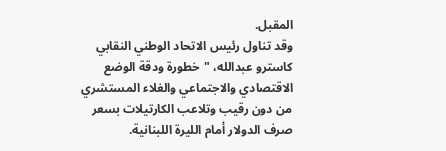المقبل.
وقد تناول رئيس الاتحاد الوطني النقابي كاسترو عبدالله، "خطورة ودقة الوضع الاقتصادي والاجتماعي والغلاء المستشري من دون رقيب وتلاعب الكارتيلات بسعر صرف الدولار أمام الليرة اللبنانية.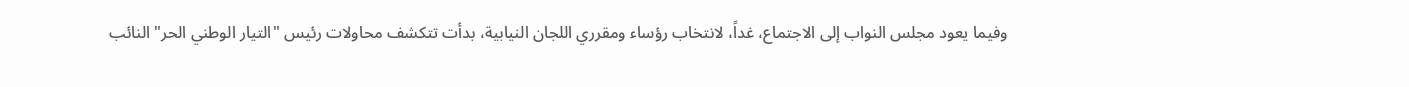وفيما يعود مجلس النواب إلى الاجتماع، غداً، لانتخاب رؤساء ومقرري اللجان النيابية، بدأت تتكشف محاولات رئيس "التيار الوطني الحر" النائب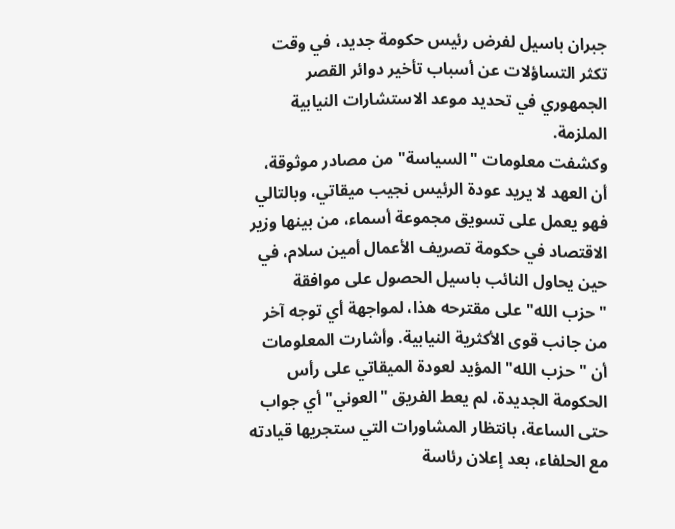جبران باسيل لفرض رئيس حكومة جديد، في وقت تكثر التساؤلات عن أسباب تأخير دوائر القصر الجمهوري في تحديد موعد الاستشارات النيابية الملزمة.
وكشفت معلومات "السياسة" من مصادر موثوقة، أن العهد لا يريد عودة الرئيس نجيب ميقاتي، وبالتالي فهو يعمل على تسويق مجموعة أسماء، من بينها وزير الاقتصاد في حكومة تصريف الأعمال أمين سلام، في حين يحاول النائب باسيل الحصول على موافقة "حزب الله" على مقترحه هذا، لمواجهة أي توجه آخر من جانب قوى الأكثرية النيابية. وأشارت المعلومات أن "حزب الله" المؤيد لعودة الميقاتي على رأس الحكومة الجديدة، لم يعط الفريق "العوني" أي جواب حتى الساعة، بانتظار المشاورات التي ستجريها قيادته مع الحلفاء، بعد إعلان رئاسة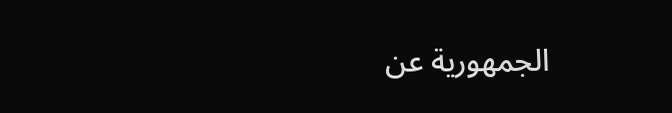الجمهورية عن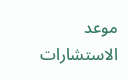موعد الاستشارات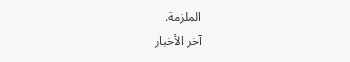الملزمة.
آخر الأخبار